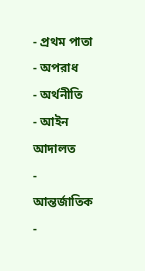- প্রথম পাতা
- অপরাধ
- অর্থনীতি
- আইন আদালত
- আন্তর্জাতিক
-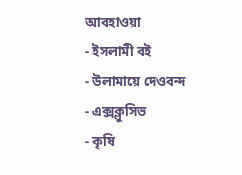আবহাওয়া
- ইসলামী বই
- উলামায়ে দেওবন্দ
- এক্সক্লুসিভ
- কৃষি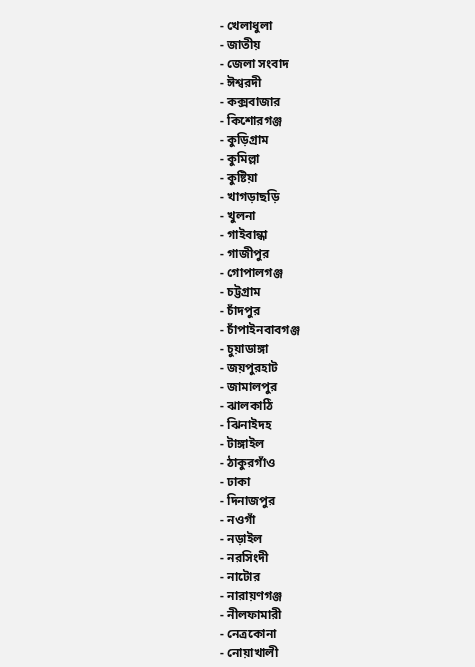- খেলাধুলা
- জাতীয়
- জেলা সংবাদ
- ঈশ্বরদী
- কক্সবাজার
- কিশোরগঞ্জ
- কুড়িগ্রাম
- কুমিল্লা
- কুষ্টিয়া
- খাগড়াছড়ি
- খুলনা
- গাইবান্ধা
- গাজীপুর
- গোপালগঞ্জ
- চট্টগ্রাম
- চাঁদপুর
- চাঁপাইনবাবগঞ্জ
- চুয়াডাঙ্গা
- জয়পুরহাট
- জামালপুর
- ঝালকাঠি
- ঝিনাইদহ
- টাঙ্গাইল
- ঠাকুরগাঁও
- ঢাকা
- দিনাজপুর
- নওগাঁ
- নড়াইল
- নরসিংদী
- নাটোর
- নারায়ণগঞ্জ
- নীলফামারী
- নেত্রকোনা
- নোয়াখালী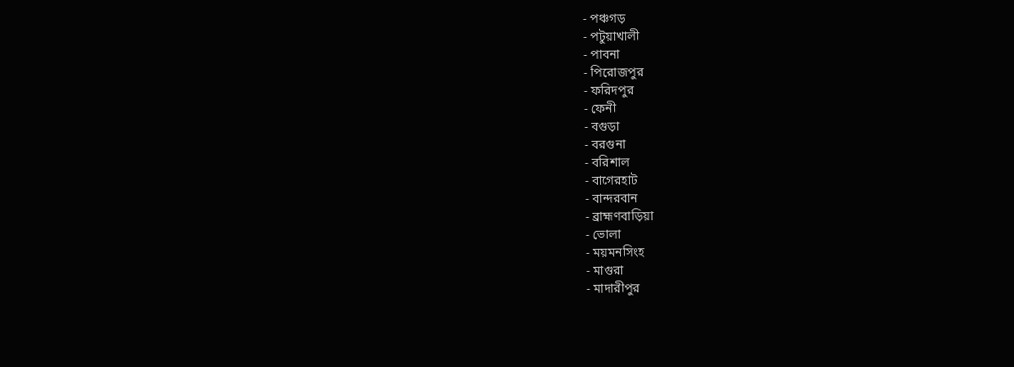- পঞ্চগড়
- পটুয়াখালী
- পাবনা
- পিরোজপুর
- ফরিদপুর
- ফেনী
- বগুড়া
- বরগুনা
- বরিশাল
- বাগেরহাট
- বান্দরবান
- ব্রাহ্মণবাড়িয়া
- ভোলা
- ময়মনসিংহ
- মাগুরা
- মাদারীপুর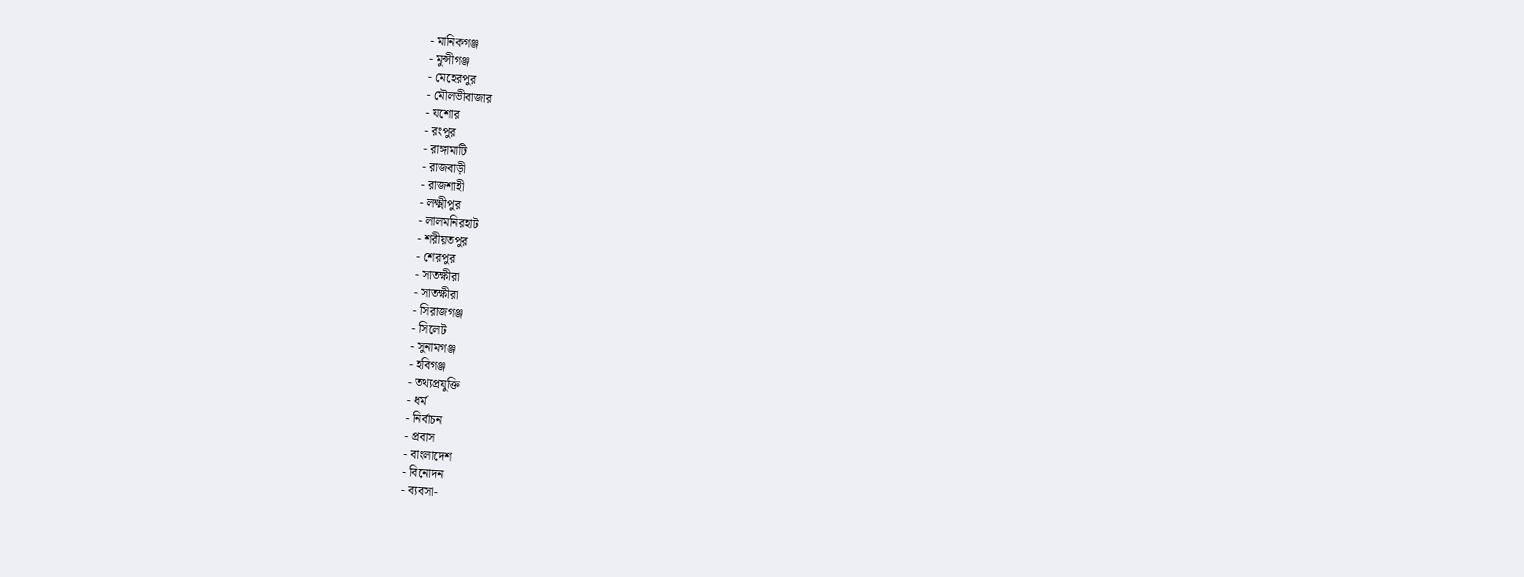- মানিকগঞ্জ
- মুন্সীগঞ্জ
- মেহেরপুর
- মৌলভীবাজার
- যশোর
- রংপুর
- রাঙ্গামাটি
- রাজবাড়ী
- রাজশাহী
- লক্ষ্মীপুর
- লালমনিরহাট
- শরীয়তপুর
- শেরপুর
- সাতক্ষীরা
- সাতক্ষীরা
- সিরাজগঞ্জ
- সিলেট
- সুনামগঞ্জ
- হবিগঞ্জ
- তথ্যপ্রযুক্তি
- ধর্ম
- নির্বাচন
- প্রবাস
- বাংলাদেশ
- বিনোদন
- ব্যবসা-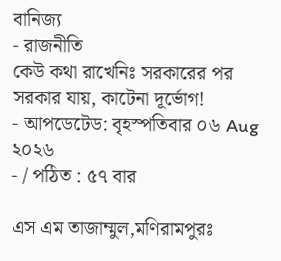বানিজ্য
- রাজনীতি
কেউ কথা রাখেনিঃ সরকারের পর সরকার যায়, কাটেনা দূর্ভোগ!
- আপডেটেড: বৃহস্পতিবার ০৬ Aug ২০২৬
- / পঠিত : ৫৭ বার

এস এম তাজাম্মুল,মণিরামপুরঃ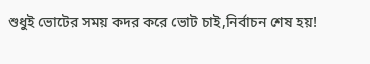শুধুই ভোটের সময় কদর করে ভোট চাই,নির্বাচন শেষ হয়!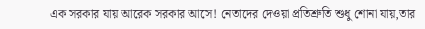এক সরকার যায় আরেক সরকার আসে! নেতাদের দেওয়া প্রতিশ্রুতি শুধু শোনা যায়,তার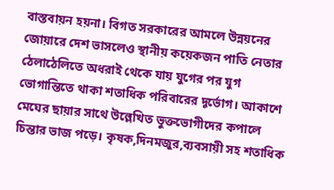বাস্তবায়ন হয়না। বিগত সরকারের আমলে উন্নয়নের জোয়ারে দেশ ভাসলেও স্থানীয় কয়েকজন পাতি নেতার ঠেলাঠেলিতে অধরাই থেকে যায় যুগের পর যুগ ভোগান্তিতে থাকা শতাধিক পরিবারের দূর্ভোগ। আকাশে মেঘের ছায়ার সাথে উল্লেখিত ভুক্তভোগীদের কপালে চিন্তার ভাজ পড়ে। কৃষক,দিনমজুর,ব্যবসায়ী সহ শতাধিক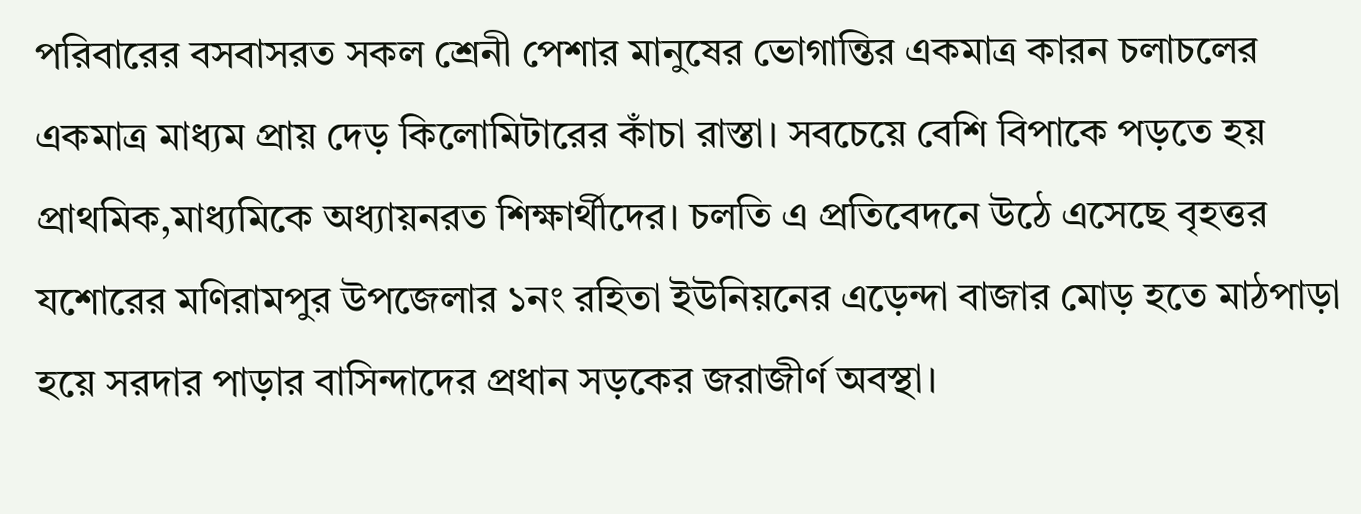পরিবারের বসবাসরত সকল শ্রেনী পেশার মানুষের ভোগান্তির একমাত্র কারন চলাচলের একমাত্র মাধ্যম প্রায় দেড় কিলোমিটারের কাঁচা রাস্তা। সবচেয়ে বেশি বিপাকে পড়তে হয় প্রাথমিক,মাধ্যমিকে অধ্যায়নরত শিক্ষার্থীদের। চলতি এ প্রতিবেদনে উঠে এসেছে বৃহত্তর যশোরের মণিরামপুর উপজেলার ১নং রহিতা ইউনিয়নের এড়েন্দা বাজার মোড় হতে মাঠপাড়া হয়ে সরদার পাড়ার বাসিন্দাদের প্রধান সড়কের জরাজীর্ণ অবস্থা।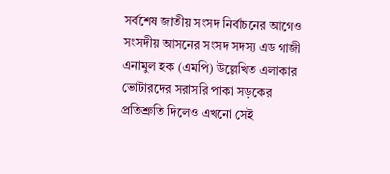সর্বশেষ জাতীয় সংসদ নির্বাচনের আগেও সংসদীয় আসনের সংসদ সদস্য এড গাজী এনামুল হক (এমপি) উল্লেখিত এলাকার ভোটারদের সরাসরি পাকা সড়কের প্রতিশ্রুতি দিলেও এখনো সেই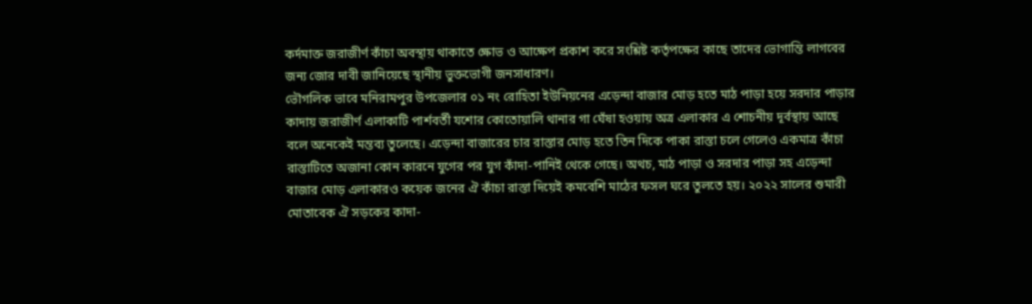কর্দমাক্ত জরাজীর্ণ কাঁচা অবস্থায় থাকাতে ক্ষোভ ও আক্ষেপ প্রকাশ করে সংশ্লিষ্ট কর্তৃপক্ষের কাছে তাদের ভোগান্তি লাগবের জন্য জোর দাবী জানিয়েছে স্থানীয় ভুক্তভোগী জনসাধারণ।
ভৌগলিক ভাবে মনিরামপুর উপজেলার ০১ নং রোহিতা ইউনিয়নের এড়েন্দা বাজার মোড় হতে মাঠ পাড়া হয়ে সরদার পাড়ার কাদায় জরাজীর্ণ এলাকাটি পার্শবর্তী যশোর কোতোয়ালি থানার গা ঘেঁষা হওয়ায় অত্র এলাকার এ শোচনীয় দূর্বস্থায় আছে বলে অনেকেই মন্তব্য তুলেছে। এড়েন্দা বাজারের চার রাস্তার মোড় হতে তিন দিকে পাকা রাস্তা চলে গেলেও একমাত্র কাঁচা রাস্তাটিতে অজানা কোন কারনে যুগের পর যুগ কাঁদা-পানিই থেকে গেছে। অথচ, মাঠ পাড়া ও সরদার পাড়া সহ এড়েন্দা বাজার মোড় এলাকারও কয়েক জনের ঐ কাঁচা রাস্তা দিয়েই কমবেশি মাঠের ফসল ঘরে তুলতে হয়। ২০২২ সালের শুমারী মোতাবেক ঐ সড়কের কাদা-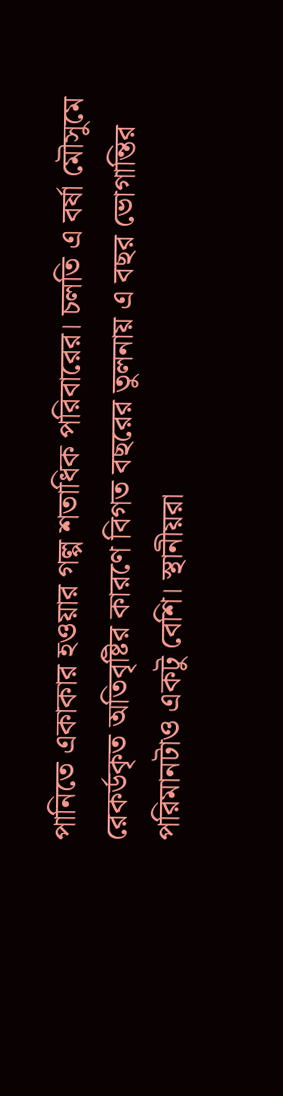পানিতে একাকার হওয়ার গল্প শতাধিক পরিবারের। চলতি এ বর্ষা মৌসুমে রেকর্ডকৃত অতিবৃষ্টির কারণে বিগত বছরের তুলনায় এ বছর ভোগান্তির পরিমানটাও একটু বেশি। স্থানীয়রা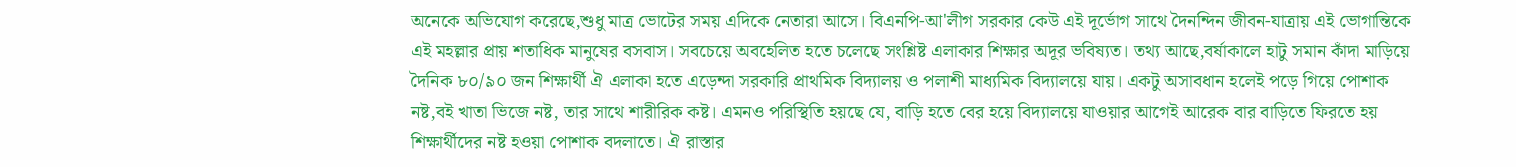অনেকে অভিযোগ করেছে,শুধু মাত্র ভোটের সময় এদিকে নেতারা আসে। বিএনপি-আ'লীগ সরকার কেউ এই দূর্ভোগ সাথে দৈনন্দিন জীবন-যাত্রায় এই ভোগান্তিকে
এই মহল্লার প্রায় শতাধিক মানুষের বসবাস। সবচেয়ে অবহেলিত হতে চলেছে সংশ্লিষ্ট এলাকার শিক্ষার অদূর ভবিষ্যত। তথ্য আছে,বর্ষাকালে হাটু সমান কাঁদা মাড়িয়ে দৈনিক ৮০/৯০ জন শিক্ষার্থী ঐ এলাকা হতে এড়েন্দা সরকারি প্রাথমিক বিদ্যালয় ও পলাশী মাধ্যমিক বিদ্যালয়ে যায়। একটু অসাবধান হলেই পড়ে গিয়ে পোশাক নষ্ট,বই খাতা ভিজে নষ্ট, তার সাথে শারীরিক কষ্ট। এমনও পরিস্থিতি হয়ছে যে, বাড়ি হতে বের হয়ে বিদ্যালয়ে যাওয়ার আগেই আরেক বার বাড়িতে ফিরতে হয় শিক্ষার্থীদের নষ্ট হওয়া পোশাক বদলাতে। ঐ রাস্তার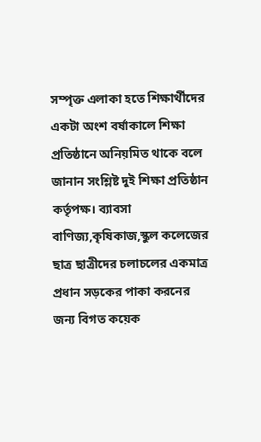সম্পৃক্ত এলাকা হতে শিক্ষার্থীদের একটা অংশ বর্ষাকালে শিক্ষা প্রতিষ্ঠানে অনিয়মিত থাকে বলে জানান সংশ্লিষ্ট দুই শিক্ষা প্রতিষ্ঠান কর্তৃপক্ষ। ব্যাবসা বাণিজ্য,কৃষিকাজ,স্কুল কলেজের ছাত্র ছাত্রীদের চলাচলের একমাত্র প্রধান সড়কের পাকা করনের জন্য বিগত কয়েক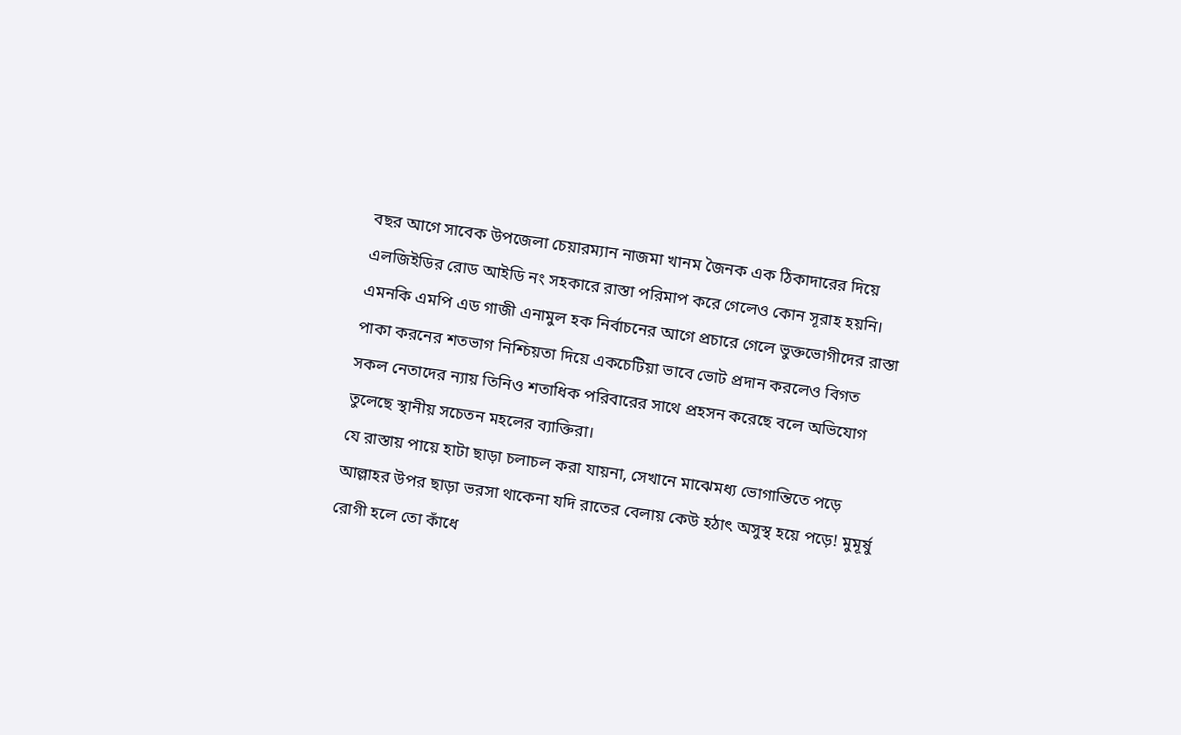বছর আগে সাবেক উপজেলা চেয়ারম্যান নাজমা খানম জৈনক এক ঠিকাদারের দিয়ে এলজিইডির রোড আইডি নং সহকারে রাস্তা পরিমাপ করে গেলেও কোন সূরাহ হয়নি। এমনকি এমপি এড গাজী এনামুল হক নির্বাচনের আগে প্রচারে গেলে ভুক্তভোগীদের রাস্তা পাকা করনের শতভাগ নিশ্চিয়তা দিয়ে একচেটিয়া ভাবে ভোট প্রদান করলেও বিগত সকল নেতাদের ন্যায় তিনিও শতাধিক পরিবারের সাথে প্রহসন করেছে বলে অভিযোগ তুলেছে স্থানীয় সচেতন মহলের ব্যাক্তিরা।
যে রাস্তায় পায়ে হাটা ছাড়া চলাচল করা যায়না, সেখানে মাঝেমধ্য ভোগান্তিতে পড়ে আল্লাহর উপর ছাড়া ভরসা থাকেনা যদি রাতের বেলায় কেউ হঠাৎ অসুস্থ হয়ে পড়ে! মুমূর্ষু রোগী হলে তো কাঁধে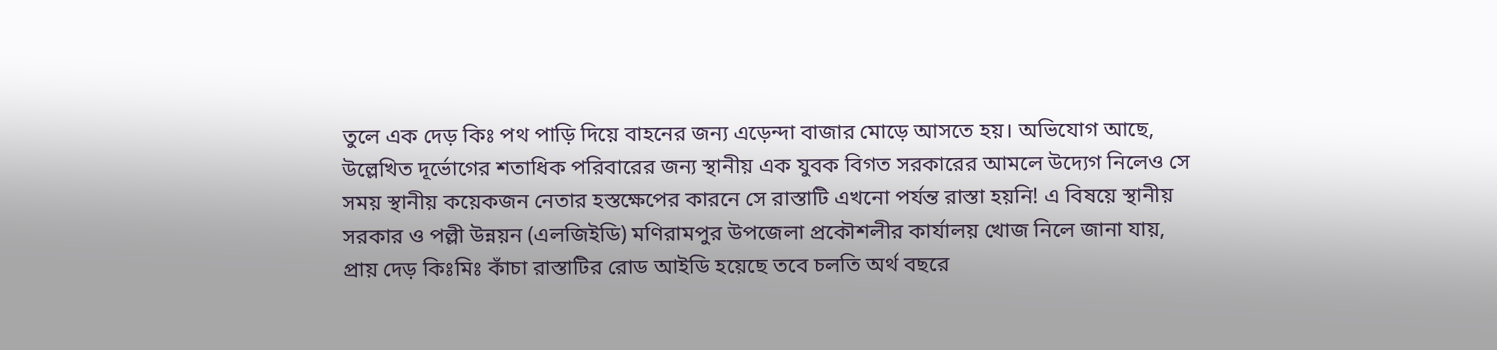তুলে এক দেড় কিঃ পথ পাড়ি দিয়ে বাহনের জন্য এড়েন্দা বাজার মোড়ে আসতে হয়। অভিযোগ আছে, উল্লেখিত দূর্ভোগের শতাধিক পরিবারের জন্য স্থানীয় এক যুবক বিগত সরকারের আমলে উদ্যেগ নিলেও সে সময় স্থানীয় কয়েকজন নেতার হস্তক্ষেপের কারনে সে রাস্তাটি এখনো পর্যন্ত রাস্তা হয়নি! এ বিষয়ে স্থানীয় সরকার ও পল্লী উন্নয়ন (এলজিইডি) মণিরামপুর উপজেলা প্রকৌশলীর কার্যালয় খোজ নিলে জানা যায়, প্রায় দেড় কিঃমিঃ কাঁচা রাস্তাটির রোড আইডি হয়েছে তবে চলতি অর্থ বছরে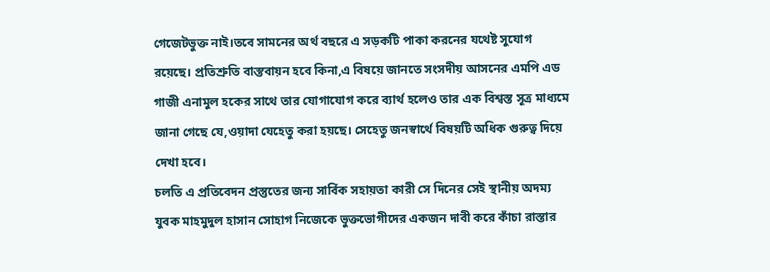গেজেটভুক্ত নাই।তবে সামনের অর্থ বছরে এ সড়কটি পাকা করনের যথেষ্ট সুযোগ রয়েছে। প্রতিশ্রুতি বাস্তবায়ন হবে কিনা,এ বিষয়ে জানতে সংসদীয় আসনের এমপি এড গাজী এনামুল হকের সাথে তার যোগাযোগ করে ব্যার্থ হলেও তার এক বিশ্বস্ত সূত্র মাধ্যমে জানা গেছে যে,ওয়াদা যেহেতু করা হয়ছে। সেহেতু জনস্বার্থে বিষয়টি অধিক গুরুত্ব দিয়ে দেখা হবে।
চলতি এ প্রতিবেদন প্রস্তুতের জন্য সার্বিক সহায়তা কারী সে দিনের সেই স্থানীয় অদম্য যুবক মাহমুদুল হাসান সোহাগ নিজেকে ভুক্তভোগীদের একজন দাবী করে কাঁচা রাস্তার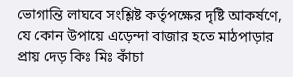ভোগান্তি লাঘবে সংশ্লিষ্ট কর্তৃপক্ষের দৃষ্টি আকর্ষণে, যে কোন উপায়ে এড়েন্দা বাজার হতে মাঠপাড়ার প্রায় দেড় কিঃ মিঃ কাঁচা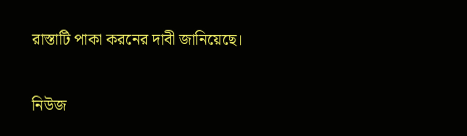রাস্তাটি পাকা করনের দাবী জানিয়েছে।

নিউজ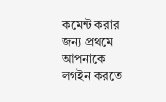কমেন্ট করার জন্য প্রথমে আপনাকে লগইন করতে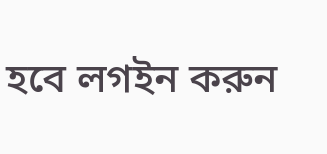হবে লগইন করুন